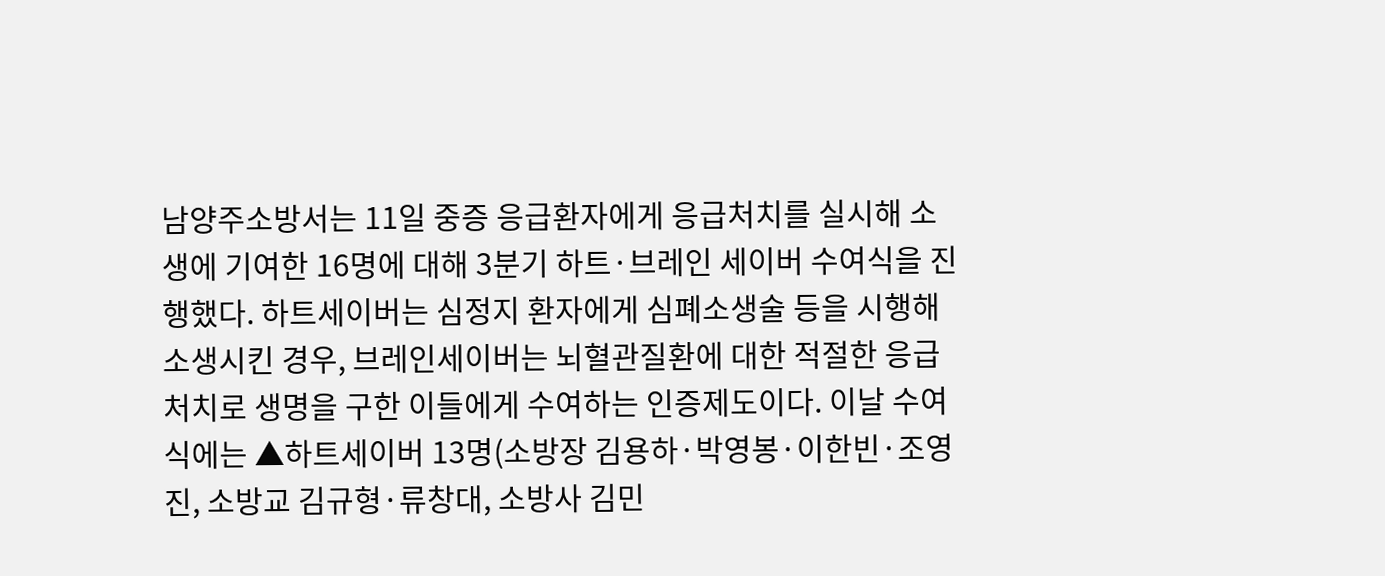남양주소방서는 11일 중증 응급환자에게 응급처치를 실시해 소생에 기여한 16명에 대해 3분기 하트·브레인 세이버 수여식을 진행했다. 하트세이버는 심정지 환자에게 심폐소생술 등을 시행해 소생시킨 경우, 브레인세이버는 뇌혈관질환에 대한 적절한 응급처치로 생명을 구한 이들에게 수여하는 인증제도이다. 이날 수여식에는 ▲하트세이버 13명(소방장 김용하·박영봉·이한빈·조영진, 소방교 김규형·류창대, 소방사 김민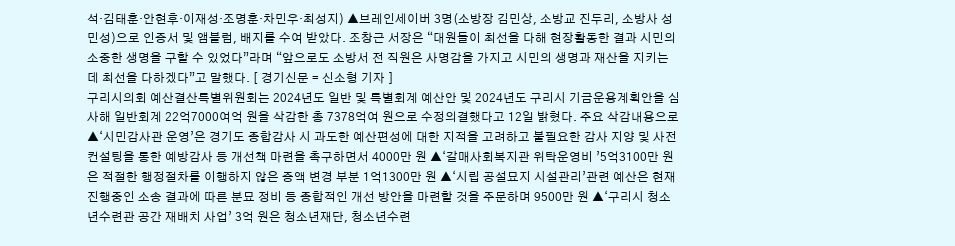석·김태훈·안현후·이재성·조명훈·차민우·최성지) ▲브레인세이버 3명(소방장 김민상, 소방교 진두리, 소방사 성민성)으로 인증서 및 앰블럼, 배지를 수여 받았다. 조창근 서장은 “대원들이 최선을 다해 현장활동한 결과 시민의 소중한 생명을 구할 수 있었다”라며 “앞으로도 소방서 전 직원은 사명감을 가지고 시민의 생명과 재산을 지키는데 최선을 다하겠다”고 말했다. [ 경기신문 = 신소형 기자 ]
구리시의회 예산결산특별위원회는 2024년도 일반 및 특별회계 예산안 및 2024년도 구리시 기금운용계획안을 심사해 일반회계 22억7000여억 원을 삭감한 총 7378억여 원으로 수정의결했다고 12일 밝혔다. 주요 삭감내용으로 ▲‘시민감사관 운영’은 경기도 종합감사 시 과도한 예산편성에 대한 지적을 고려하고 불필요한 감사 지양 및 사전컨설팅을 통한 예방감사 등 개선책 마련을 촉구하면서 4000만 원 ▲‘갈매사회복지관 위탁운영비 ’5억3100만 원은 적절한 행정절차를 이행하지 않은 증액 변경 부분 1억1300만 원 ▲‘시립 공설묘지 시설관리’관련 예산은 현재 진행중인 소송 결과에 따른 분묘 정비 등 종합적인 개선 방안을 마련할 것을 주문하며 9500만 원 ▲‘구리시 청소년수련관 공간 재배치 사업’ 3억 원은 청소년재단, 청소년수련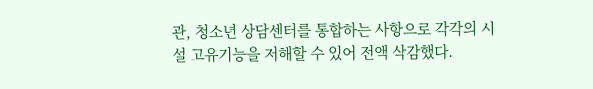관, 청소년 상담센터를 통합하는 사항으로 각각의 시설 고유기능을 저해할 수 있어 전액 삭감했다.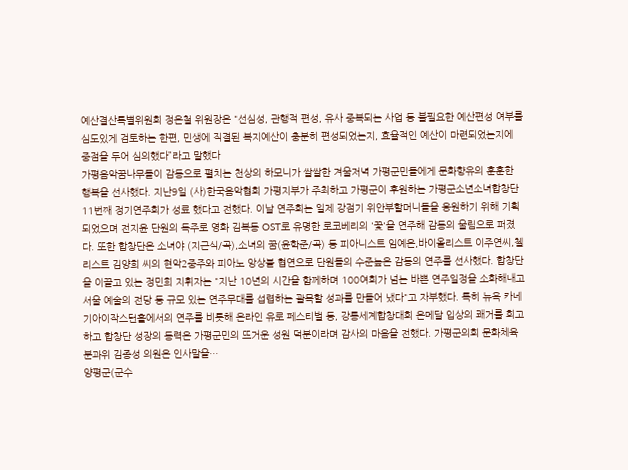예산결산특별위원회 정은철 위원장은 "선심성, 관행적 편성, 유사 중복되는 사업 등 불필요한 예산편성 여부를 심도있게 검토하는 한편, 민생에 직결된 복지예산이 충분히 편성되었는지, 효율적인 예산이 마련되었는지에 중점을 두어 심의했다”라고 말했다
가평음악꿈나무들이 감동으로 펼치는 천상의 하모니가 쌀쌀한 겨울저녁 가평군민들에게 문화향유의 훈훈한 행복을 선사했다. 지난9일 (사)한국음악협회 가평지부가 주최하고 가평군이 후원하는 가평군소년소녀합창단 11번째 정기연주회가 성료 했다고 전했다. 이날 연주회는 일제 강점기 위안부할머니들을 응원하기 위해 기획되었으며 전지윤 단원의 독주로 영화 김복동 OST로 유명한 로코베리의 '꽃'을 연주해 감동의 울림으로 퍼졌다. 또한 합창단은 소녀야 (지근식/곡),소녀의 꿈(윤학준/곡) 등 피아니스트 임예은,바이올리스트 이주연씨,첼리스트 김양희 씨의 현악2중주와 피아노 앙상블 협연으로 단원들의 수준높은 감동의 연주를 선사했다. 합창단을 이끌고 있는 정민희 지휘자는 "지난 10년의 시간을 함께하며 100여회가 넘는 바쁜 연주일정을 소화해내고 서울 예술의 전당 등 규모 있는 연주무대를 섭렵하는 괄목할 성과를 만들어 냈다"고 자부했다. 특히 뉴욕 카네기아이작스턴홀에서의 연주를 비롯해 온라인 유로 페스티벌 등, 강릉세계합창대회 은메달 입상의 쾌거를 회고하고 합창단 성장의 동력은 가평군민의 뜨거운 성원 덕분이라며 감사의 마음을 전했다. 가평군의회 문화체육분과위 김종성 의원은 인사말을…
양평군(군수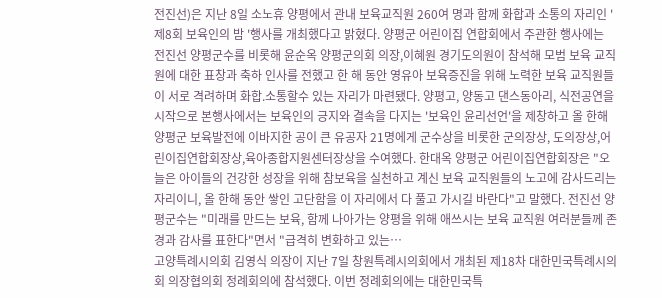전진선)은 지난 8일 소노휴 양평에서 관내 보육교직원 260여 명과 함께 화합과 소통의 자리인 '제8회 보육인의 밤 '행사를 개최했다고 밝혔다. 양평군 어린이집 연합회에서 주관한 행사에는 전진선 양평군수를 비롯해 윤순옥 양평군의회 의장,이혜원 경기도의원이 참석해 모범 보육 교직원에 대한 표창과 축하 인사를 전했고 한 해 동안 영유아 보육증진을 위해 노력한 보육 교직원들이 서로 격려하며 화합.소통할수 있는 자리가 마련됐다. 양평고, 양동고 댄스동아리, 식전공연을 시작으로 본행사에서는 보육인의 긍지와 결속을 다지는 '보육인 윤리선언'을 제창하고 올 한해 양평군 보육발전에 이바지한 공이 큰 유공자 21명에게 군수상을 비롯한 군의장상, 도의장상,어린이집연합회장상,육아종합지원센터장상을 수여했다. 한대옥 양평군 어린이집연합회장은 "오늘은 아이들의 건강한 성장을 위해 참보육을 실천하고 계신 보육 교직원들의 노고에 감사드리는 자리이니, 올 한해 동안 쌓인 고단함을 이 자리에서 다 풀고 가시길 바란다"고 말했다. 전진선 양평군수는 "미래를 만드는 보육, 함께 나아가는 양평을 위해 애쓰시는 보육 교직원 여러분들께 존경과 감사를 표한다"면서 "급격히 변화하고 있는…
고양특례시의회 김영식 의장이 지난 7일 창원특례시의회에서 개최된 제18차 대한민국특례시의회 의장협의회 정례회의에 참석했다. 이번 정례회의에는 대한민국특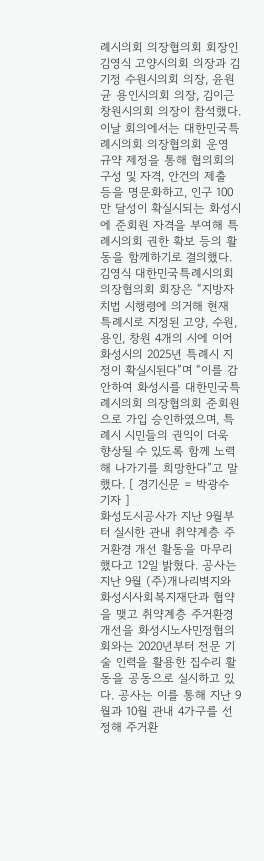례시의회 의장협의회 회장인 김영식 고양시의회 의장과 김기정 수원시의회 의장, 윤원균 용인시의회 의장, 김이근 창원시의회 의장이 참석했다. 이날 회의에서는 대한민국특례시의회 의장협의회 운영 규약 제정을 통해 협의회의 구성 및 자격, 안건의 제출 등을 명문화하고, 인구 100만 달성이 확실시되는 화성시에 준회원 자격을 부여해 특례시의회 권한 확보 등의 활동을 함께하기로 결의했다. 김영식 대한민국특례시의회 의장협의회 회장은 “지방자치법 시행령에 의거해 현재 특례시로 지정된 고양, 수원, 용인, 창원 4개의 시에 이어 화성시의 2025년 특례시 지정이 확실시된다”며 “이를 감안하여 화성시를 대한민국특례시의회 의장협의회 준회원으로 가입 승인하였으며, 특례시 시민들의 권익이 더욱 향상될 수 있도록 함께 노력해 나가기를 희망한다”고 말했다. [ 경기신문 = 박광수 기자 ]
화성도시공사가 지난 9월부터 실시한 관내 취약계층 주거환경 개선 활동을 마무리 했다고 12일 밝혔다. 공사는 지난 9월 (주)개나리벽지와 화성시사회복지재단과 협약을 맺고 취약계층 주거환경개선을 화성시노사민정협의회와는 2020년부터 전문 기술 인력을 활용한 집수리 활동을 공동으로 실시하고 있다. 공사는 이를 통해 지난 9월과 10월 관내 4가구를 선정해 주거환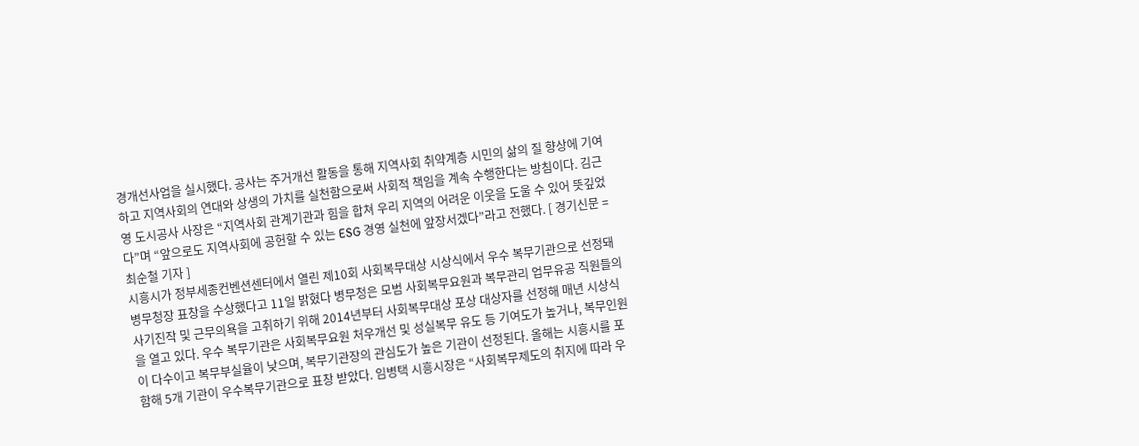경개선사업을 실시했다. 공사는 주거개선 활동을 통해 지역사회 취약계층 시민의 삶의 질 향상에 기여하고 지역사회의 연대와 상생의 가치를 실천함으로써 사회적 책임을 계속 수행한다는 방침이다. 김근영 도시공사 사장은 “지역사회 관계기관과 힘을 합쳐 우리 지역의 어려운 이웃을 도울 수 있어 뜻깊었다”며 “앞으로도 지역사회에 공헌할 수 있는 ESG 경영 실천에 앞장서겠다”라고 전했다. [ 경기신문 = 최순철 기자 ]
시흥시가 정부세종컨벤션센터에서 열린 제10회 사회복무대상 시상식에서 우수 복무기관으로 선정돼 병무청장 표창을 수상했다고 11일 밝혔다 병무청은 모범 사회복무요원과 복무관리 업무유공 직원들의 사기진작 및 근무의욕을 고취하기 위해 2014년부터 사회복무대상 포상 대상자를 선정해 매년 시상식을 열고 있다. 우수 복무기관은 사회복무요원 처우개선 및 성실복무 유도 등 기여도가 높거나, 복무인원이 다수이고 복무부실율이 낮으며, 복무기관장의 관심도가 높은 기관이 선정된다. 올해는 시흥시를 포함해 5개 기관이 우수복무기관으로 표창 받았다. 임병택 시흥시장은 “사회복무제도의 취지에 따라 우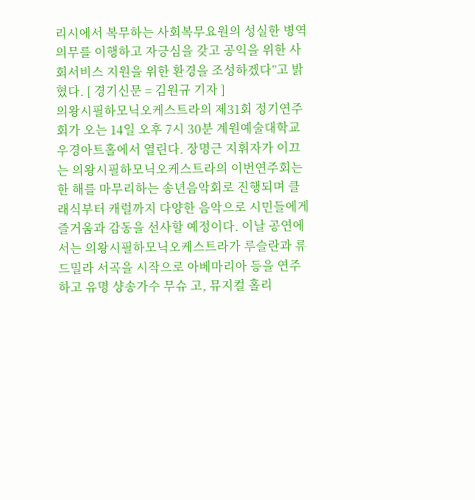리시에서 복무하는 사회복무요원의 성실한 병역의무를 이행하고 자긍심을 갖고 공익을 위한 사회서비스 지원을 위한 환경을 조성하겠다”고 밝혔다. [ 경기신문 = 김원규 기자 ]
의왕시필하모닉오케스트라의 제31회 정기연주회가 오는 14일 오후 7시 30분 계원예술대학교 우경아트홀에서 열린다. 장명근 지휘자가 이끄는 의왕시필하모닉오케스트라의 이번연주회는 한 해를 마무리하는 송년음악회로 진행되며 클래식부터 캐럴까지 다양한 음악으로 시민들에게 즐거움과 감동을 선사할 예정이다. 이날 공연에서는 의왕시필하모닉오케스트라가 루슬란과 류드밀라 서곡을 시작으로 아베마리아 등을 연주하고 유명 샹송가수 무슈 고, 뮤지컬 홀리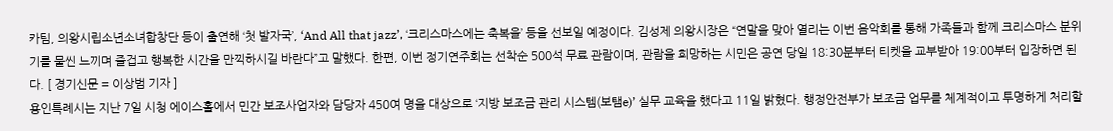카팀, 의왕시립소년소녀합창단 등이 출연해 ‘첫 발자국’, ‘And All that jazz’, ‘크리스마스에는 축복을’ 등을 선보일 예정이다. 김성제 의왕시장은 “연말을 맞아 열리는 이번 음악회를 통해 가족들과 함께 크리스마스 분위기를 물씬 느끼며 즐겁고 행복한 시간을 만끽하시길 바란다”고 말했다. 한편, 이번 정기연주회는 선착순 500석 무료 관람이며, 관람을 희망하는 시민은 공연 당일 18:30분부터 티켓을 교부받아 19:00부터 입장하면 된다. [ 경기신문 = 이상범 기자 ]
용인특례시는 지난 7일 시청 에이스홀에서 민간 보조사업자와 담당자 450여 명을 대상으로 ‘지방 보조금 관리 시스템(보탬e)’ 실무 교육을 했다고 11일 밝혔다. 행정안전부가 보조금 업무를 체계적이고 투명하게 처리할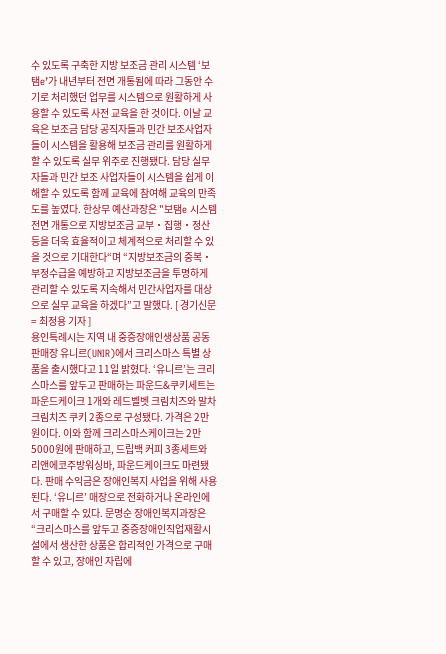수 있도록 구축한 지방 보조금 관리 시스템 ‘보탬e’가 내년부터 전면 개통됨에 따라 그동안 수기로 처리했던 업무를 시스템으로 원활하게 사용할 수 있도록 사전 교육을 한 것이다. 이날 교육은 보조금 담당 공직자들과 민간 보조사업자들이 시스템을 활용해 보조금 관리를 원활하게 할 수 있도록 실무 위주로 진행됐다. 담당 실무자들과 민간 보조 사업자들이 시스템을 쉽게 이해할 수 있도록 함께 교육에 참여해 교육의 만족도를 높였다. 한상무 예산과장은 "보탬e 시스템 전면 개통으로 지방보조금 교부‧집행‧정산 등을 더욱 효율적이고 체계적으로 처리할 수 있을 것으로 기대한다“며 “지방보조금의 중복‧부정수급을 예방하고 지방보조금을 투명하게 관리할 수 있도록 지속해서 민간사업자를 대상으로 실무 교육을 하겠다”고 말했다. [ 경기신문 = 최정용 기자 ]
용인특례시는 지역 내 중증장애인생상품 공동판매장 유니르(UNIR)에서 크리스마스 특별 상품을 출시했다고 11일 밝혔다. ‘유니르’는 크리스마스를 앞두고 판매하는 파운드&쿠키세트는 파운드케이크 1개와 레드벨벳 크림치즈와 말차크림치즈 쿠키 2종으로 구성됐다. 가격은 2만 원이다. 이와 함께 크리스마스케이크는 2만5000원에 판매하고, 드립백 커피 3종세트와 리앤에코주방워싱바, 파운드케이크도 마련됐다. 판매 수익금은 장애인복지 사업을 위해 사용된다. ‘유니르’ 매장으로 전화하거나 온라인에서 구매할 수 있다. 문명순 장애인복지과장은 “크리스마스를 앞두고 중증장애인직업재활시설에서 생산한 상품은 합리적인 가격으로 구매할 수 있고, 장애인 자립에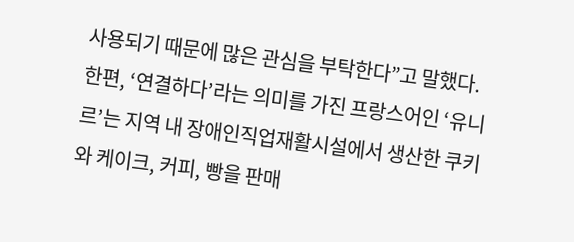사용되기 때문에 많은 관심을 부탁한다”고 말했다. 한편, ‘연결하다’라는 의미를 가진 프랑스어인 ‘유니르’는 지역 내 장애인직업재활시설에서 생산한 쿠키와 케이크, 커피, 빵을 판매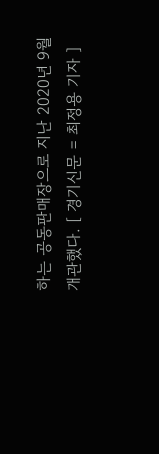하는 공동판매장으로 지난 2020년 9월 개관했다. [ 경기신문 = 최정용 기자 ]